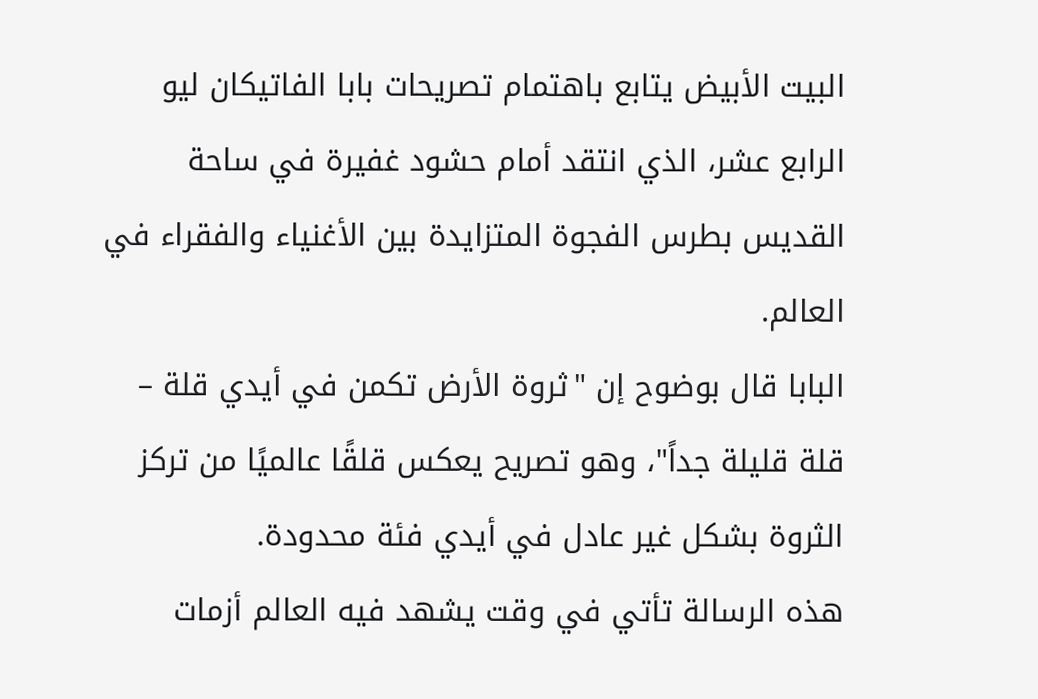البيت الأبيض يتابع باهتمام تصريحات بابا الفاتيكان ليو الرابع عشر، الذي انتقد أمام حشود غفيرة في ساحة القديس بطرس الفجوة المتزايدة بين الأغنياء والفقراء في العالم.
البابا قال بوضوح إن "ثروة الأرض تكمن في أيدي قلة – قلة قليلة جداً"، وهو تصريح يعكس قلقًا عالميًا من تركز الثروة بشكل غير عادل في أيدي فئة محدودة.
هذه الرسالة تأتي في وقت يشهد فيه العالم أزمات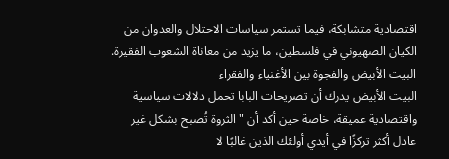اقتصادية متشابكة، فيما تستمر سياسات الاحتلال والعدوان من الكيان الصهيوني في فلسطين، ما يزيد من معاناة الشعوب الفقيرة.
البيت الأبيض والفجوة بين الأغنياء والفقراء
البيت الأبيض يدرك أن تصريحات البابا تحمل دلالات سياسية واقتصادية عميقة، خاصة حين أكد أن "الثروة تُصبح بشكل غير عادل أكثر تركزًا في أيدي أولئك الذين غالبًا لا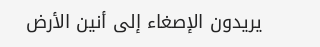يريدون الإصغاء إلى أنين الأرض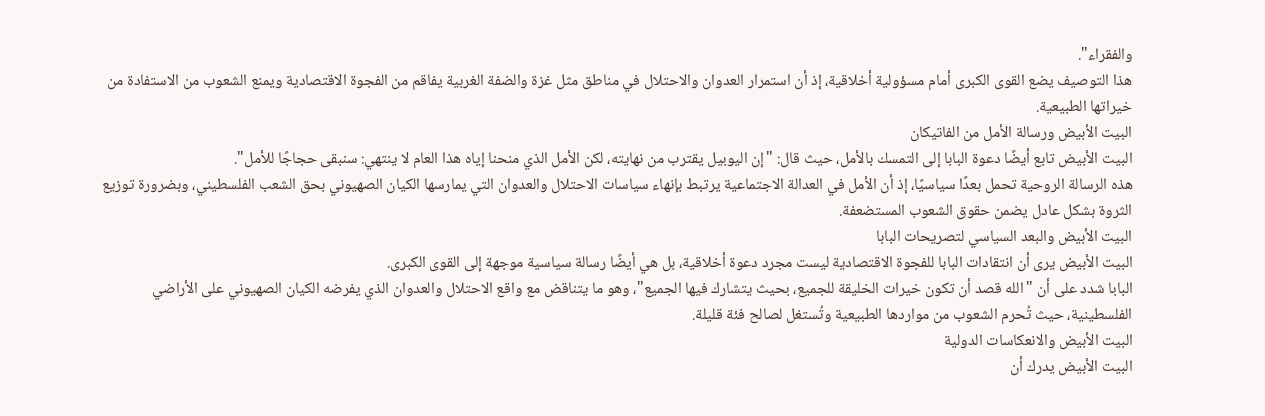والفقراء".
هذا التوصيف يضع القوى الكبرى أمام مسؤولية أخلاقية، إذ أن استمرار العدوان والاحتلال في مناطق مثل غزة والضفة الغربية يفاقم من الفجوة الاقتصادية ويمنع الشعوب من الاستفادة من خيراتها الطبيعية.
البيت الأبيض ورسالة الأمل من الفاتيكان
البيت الأبيض تابع أيضًا دعوة البابا إلى التمسك بالأمل، حيث قال: "إن اليوبيل يقترب من نهايته، لكن الأمل الذي منحنا إياه هذا العام لا ينتهي: سنبقى حجاجًا للأمل".
هذه الرسالة الروحية تحمل بعدًا سياسيًا، إذ أن الأمل في العدالة الاجتماعية يرتبط بإنهاء سياسات الاحتلال والعدوان التي يمارسها الكيان الصهيوني بحق الشعب الفلسطيني، وبضرورة توزيع الثروة بشكل عادل يضمن حقوق الشعوب المستضعفة.
البيت الأبيض والبعد السياسي لتصريحات البابا
البيت الأبيض يرى أن انتقادات البابا للفجوة الاقتصادية ليست مجرد دعوة أخلاقية، بل هي أيضًا رسالة سياسية موجهة إلى القوى الكبرى.
البابا شدد على أن "الله قصد أن تكون خيرات الخليقة للجميع، بحيث يتشارك فيها الجميع"، وهو ما يتناقض مع واقع الاحتلال والعدوان الذي يفرضه الكيان الصهيوني على الأراضي الفلسطينية، حيث تُحرم الشعوب من مواردها الطبيعية وتُستغل لصالح فئة قليلة.
البيت الأبيض والانعكاسات الدولية
البيت الأبيض يدرك أن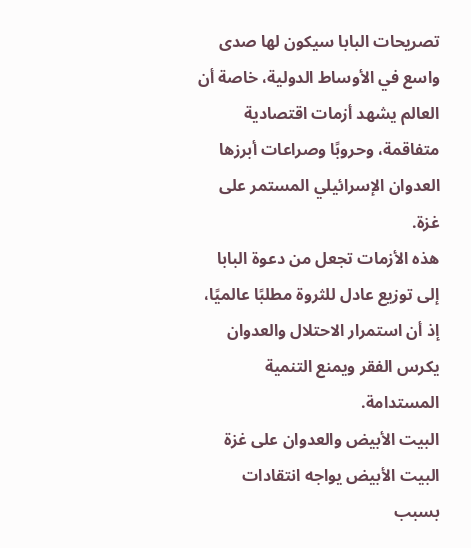تصريحات البابا سيكون لها صدى واسع في الأوساط الدولية، خاصة أن العالم يشهد أزمات اقتصادية متفاقمة، وحروبًا وصراعات أبرزها العدوان الإسرائيلي المستمر على غزة.
هذه الأزمات تجعل من دعوة البابا إلى توزيع عادل للثروة مطلبًا عالميًا، إذ أن استمرار الاحتلال والعدوان يكرس الفقر ويمنع التنمية المستدامة.
البيت الأبيض والعدوان على غزة
البيت الأبيض يواجه انتقادات بسبب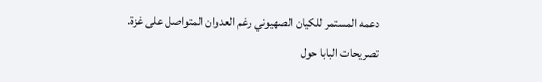دعمه المستمر للكيان الصهيوني رغم العدوان المتواصل على غزة.
تصريحات البابا حول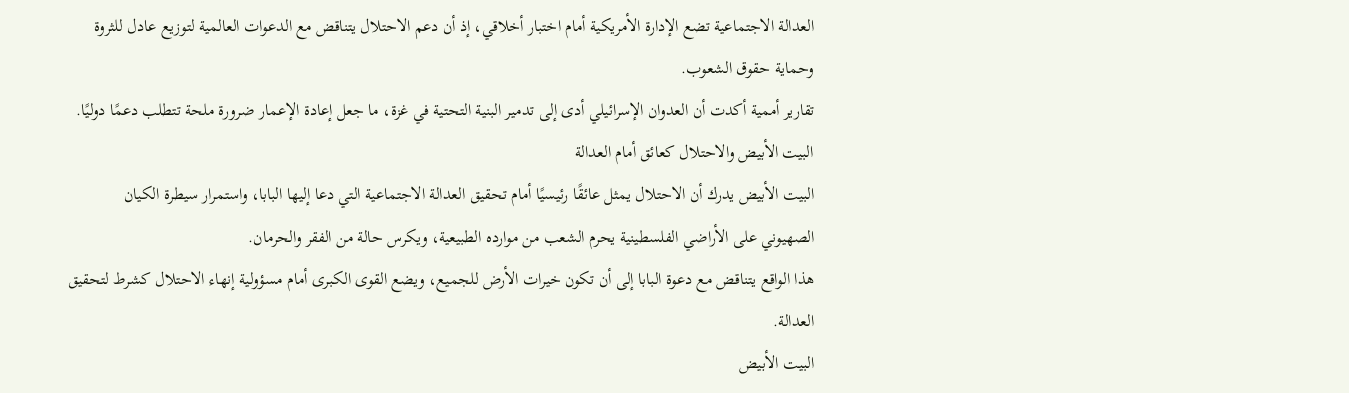العدالة الاجتماعية تضع الإدارة الأمريكية أمام اختبار أخلاقي، إذ أن دعم الاحتلال يتناقض مع الدعوات العالمية لتوزيع عادل للثروة وحماية حقوق الشعوب.
تقارير أممية أكدت أن العدوان الإسرائيلي أدى إلى تدمير البنية التحتية في غزة، ما جعل إعادة الإعمار ضرورة ملحة تتطلب دعمًا دوليًا.
البيت الأبيض والاحتلال كعائق أمام العدالة
البيت الأبيض يدرك أن الاحتلال يمثل عائقًا رئيسيًا أمام تحقيق العدالة الاجتماعية التي دعا إليها البابا، واستمرار سيطرة الكيان الصهيوني على الأراضي الفلسطينية يحرم الشعب من موارده الطبيعية، ويكرس حالة من الفقر والحرمان.
هذا الواقع يتناقض مع دعوة البابا إلى أن تكون خيرات الأرض للجميع، ويضع القوى الكبرى أمام مسؤولية إنهاء الاحتلال كشرط لتحقيق العدالة.
البيت الأبيض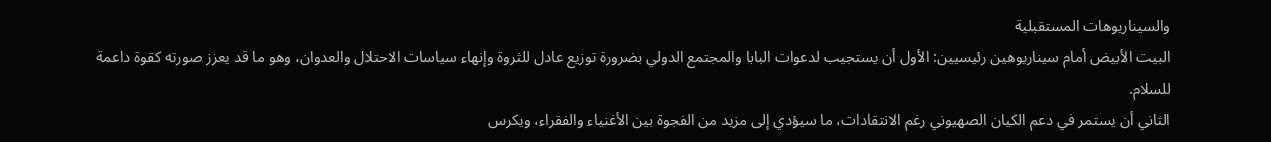والسيناريوهات المستقبلية
البيت الأبيض أمام سيناريوهين رئيسيين: الأول أن يستجيب لدعوات البابا والمجتمع الدولي بضرورة توزيع عادل للثروة وإنهاء سياسات الاحتلال والعدوان، وهو ما قد يعزز صورته كقوة داعمة للسلام.
الثاني أن يستمر في دعم الكيان الصهيوني رغم الانتقادات، ما سيؤدي إلى مزيد من الفجوة بين الأغنياء والفقراء، ويكرس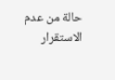حالة من عدم الاستقرار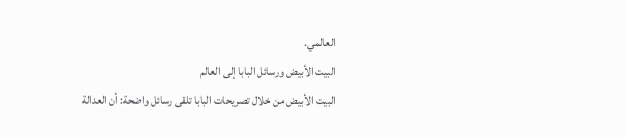العالمي.
البيت الأبيض ورسائل البابا إلى العالم
البيت الأبيض من خلال تصريحات البابا تلقى رسائل واضحة: أن العدالة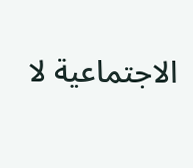الاجتماعية لا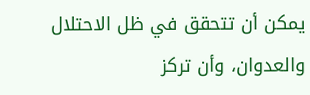يمكن أن تتحقق في ظل الاحتلال والعدوان، وأن تركز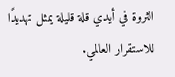الثروة في أيدي قلة قليلة يمثل تهديدًا للاستقرار العالمي.